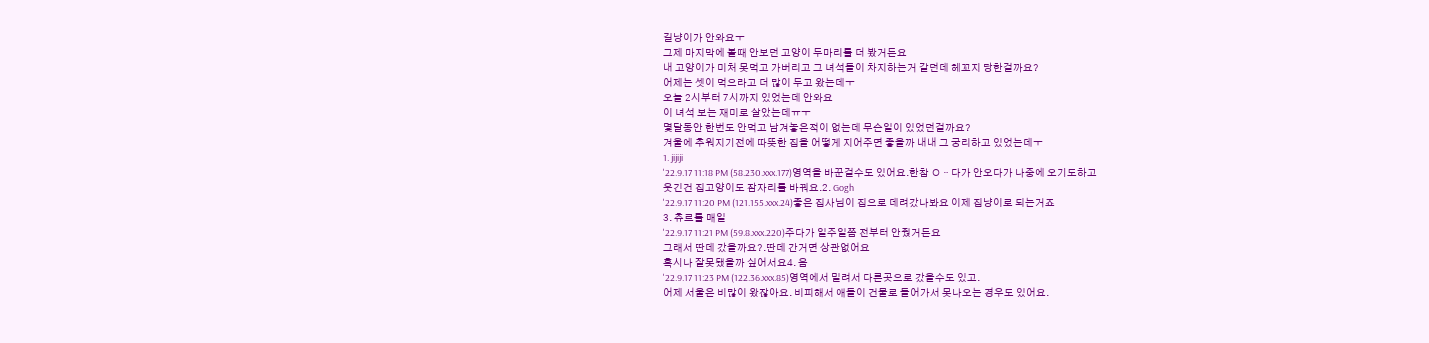길냥이가 안와요ㅜ
그제 마지막에 볼때 안보던 고양이 두마리를 더 봤거든요
내 고양이가 미처 못먹고 가버리고 그 녀석들이 차지하는거 같던데 헤꼬지 당한걸까요?
어제는 셋이 먹으라고 더 많이 두고 왔는데ㅜ
오늘 2시부터 7시까지 있었는데 안와요
이 녀석 보는 재미로 살았는데ㅠㅜ
몇달동안 한번도 안먹고 남겨놓은적이 없는데 무슨일이 있었던걸까요?
겨울에 추워지기전에 따뜻한 집을 어떻게 지어주면 좋을까 내내 그 궁리하고 있었는데ㅜ
1. jijiji
'22.9.17 11:18 PM (58.230.xxx.177)영역을 바꾼걸수도 있어요.한참 ㅇᆢ다가 안오다가 나중에 오기도하고
웃긴건 집고양이도 잠자리를 바꿔요.2. Gogh
'22.9.17 11:20 PM (121.155.xxx.24)좋은 집사님이 집으로 데려갔나봐요 이제 집냥이로 되는거죠
3. 츄르를 매일
'22.9.17 11:21 PM (59.8.xxx.220)주다가 일주일쯤 전부터 안줬거든요
그래서 딴데 갔을까요?.딴데 간거면 상관없어요
혹시나 잘못됐을까 싶어서요4. 음
'22.9.17 11:23 PM (122.36.xxx.85)영역에서 밀려서 다른곳으로 갔을수도 있고.
어제 서울은 비많이 왔잖아요. 비피해서 애들이 건물로 들어가서 못나오는 경우도 있어요.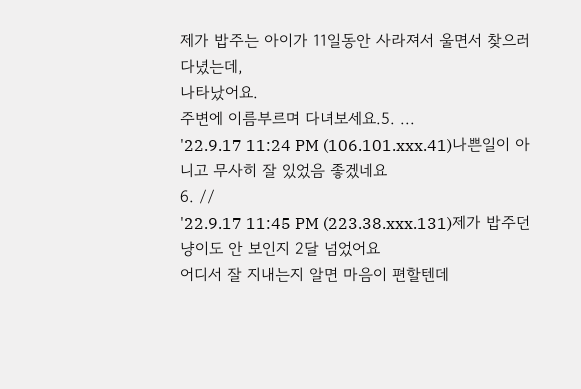제가 밥주는 아이가 11일동안 사라져서 울면서 찾으러 다녔는데,
나타났어요.
주변에 이름부르며 다녀보세요.5. ...
'22.9.17 11:24 PM (106.101.xxx.41)나쁜일이 아니고 무사히 잘 있었음 좋겠네요
6. //
'22.9.17 11:45 PM (223.38.xxx.131)제가 밥주던 냥이도 안 보인지 2달 넘었어요
어디서 잘 지내는지 알면 마음이 편할텐데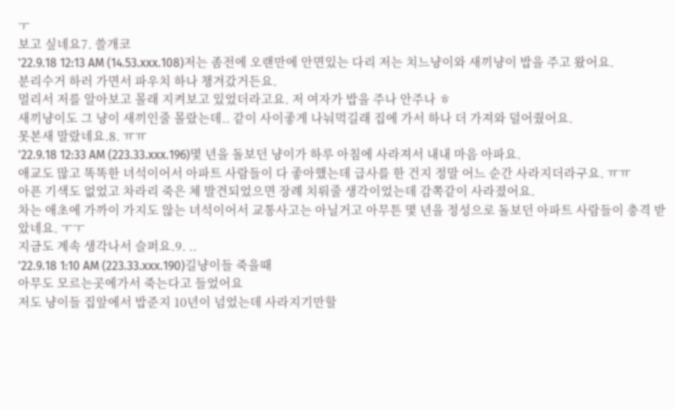ㅜ
보고 싶네요7. 쓸개코
'22.9.18 12:13 AM (14.53.xxx.108)저는 좀전에 오랜만에 안면있는 다리 저는 치느냥이와 새끼냥이 밥을 주고 왔어요.
분리수거 하러 가면서 파우치 하나 챙겨갔거든요.
멀리서 저를 알아보고 몰래 지켜보고 있었더라고요. 저 여자가 밥을 주나 안주나 ㅎ
새끼냥이도 그 냥이 새끼인줄 몰랐는데.. 같이 사이좋게 나눠먹길래 집에 가서 하나 더 가져와 덜어줬어요.
못본새 말랐네요.8. ㅠㅠ
'22.9.18 12:33 AM (223.33.xxx.196)몇 년을 돌보던 냥이가 하루 아침에 사라져서 내내 마음 아파요.
애교도 많고 똑똑한 녀석이어서 아파트 사람들이 다 좋아했는데 급사를 한 건지 정말 어느 순간 사라지더라구요. ㅠㅠ
아픈 기색도 없었고 차라리 죽은 체 발견되었으면 장례 치뤄줄 생각이었는데 감쪽같이 사라졌어요.
차는 애초에 가까이 가지도 않는 녀석이어서 교통사고는 아닐거고 아무튼 몇 년을 정성으로 돌보던 아파트 사람들이 충격 받았네요. ㅜㅜ
지금도 계속 생각나서 슬퍼요.9. ..
'22.9.18 1:10 AM (223.33.xxx.190)길냥이들 죽을때
아무도 모르는곳에가서 죽는다고 들었어요
저도 냥이들 집앞에서 밥준지 10년이 넘었는데 사라지기만할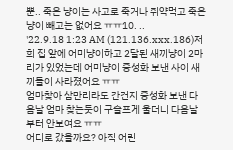뿐.. 죽은 냥이는 사고로 죽거나 쥐약먹고 죽은 냥이 빼고는 없어요 ㅠㅠ10. ..
'22.9.18 1:23 AM (121.136.xxx.186)저희 집 앞에 어미냥이하고 2달된 새끼냥이 2마리가 있었는데 어미냥이 중성화 보낸 사이 새끼들이 사라졌어요 ㅠㅠ
엄마찾아 삼만리라도 간건지 중성화 보낸 다음날 엄마 찾는듯이 구슬프게 울더니 다음날부터 안보여요 ㅠㅠ
어디로 갔을까요? 아직 어린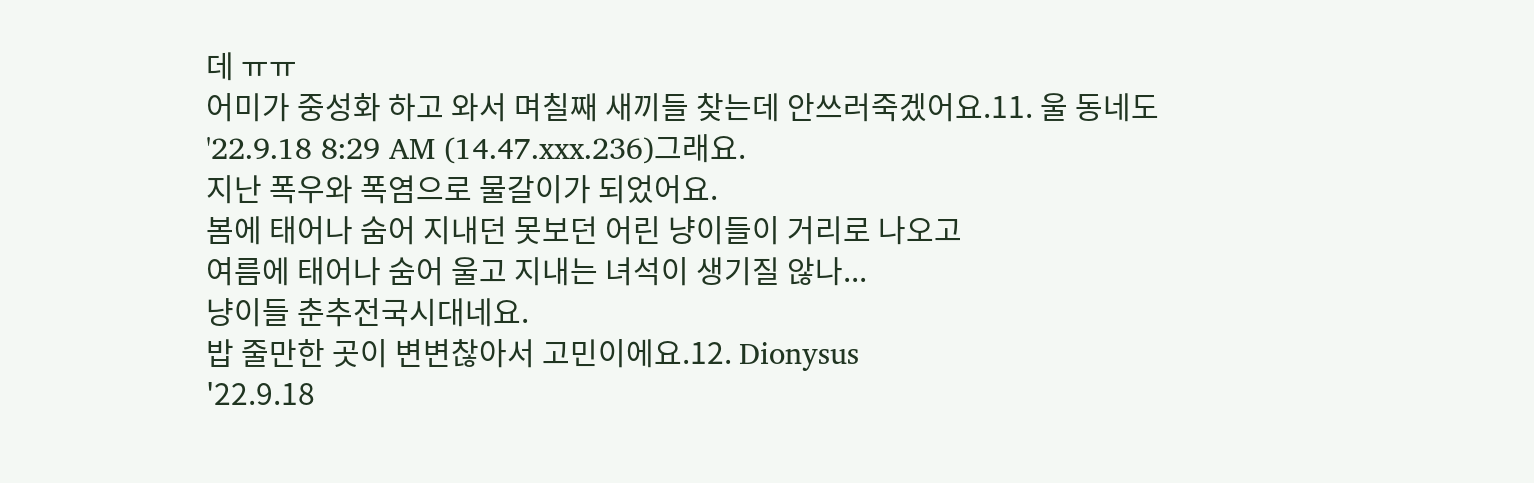데 ㅠㅠ
어미가 중성화 하고 와서 며칠째 새끼들 찾는데 안쓰러죽겠어요.11. 울 동네도
'22.9.18 8:29 AM (14.47.xxx.236)그래요.
지난 폭우와 폭염으로 물갈이가 되었어요.
봄에 태어나 숨어 지내던 못보던 어린 냥이들이 거리로 나오고
여름에 태어나 숨어 울고 지내는 녀석이 생기질 않나...
냥이들 춘추전국시대네요.
밥 줄만한 곳이 변변찮아서 고민이에요.12. Dionysus
'22.9.18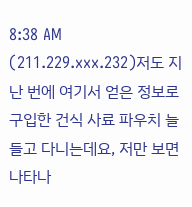8:38 AM (211.229.xxx.232)저도 지난 번에 여기서 얻은 정보로 구입한 건식 사료 파우치 늘 들고 다니는데요, 저만 보면 나타나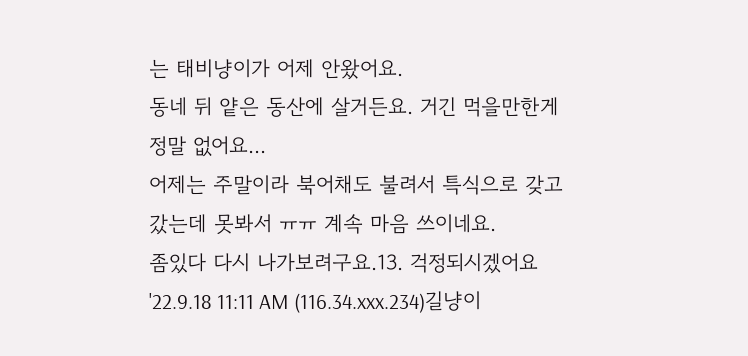는 태비냥이가 어제 안왔어요.
동네 뒤 얕은 동산에 살거든요. 거긴 먹을만한게 정말 없어요...
어제는 주말이라 북어채도 불려서 특식으로 갖고 갔는데 못봐서 ㅠㅠ 계속 마음 쓰이네요.
좀있다 다시 나가보려구요.13. 걱정되시겠어요
'22.9.18 11:11 AM (116.34.xxx.234)길냥이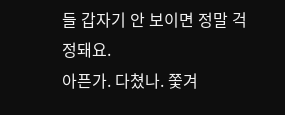들 갑자기 안 보이면 정말 걱정돼요.
아픈가. 다쳤나. 쫓겨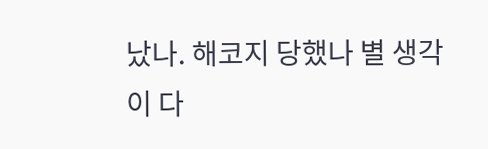났나. 해코지 당했나 별 생각이 다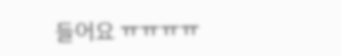들어요 ㅠㅠㅠㅠ